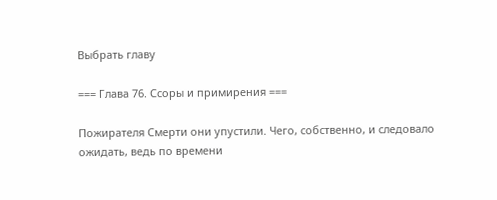Выбрать главу

=== Глава 76. Ссоры и примирения ===

Пожирателя Смерти они упустили. Чего, собственно, и следовало ожидать, ведь по времени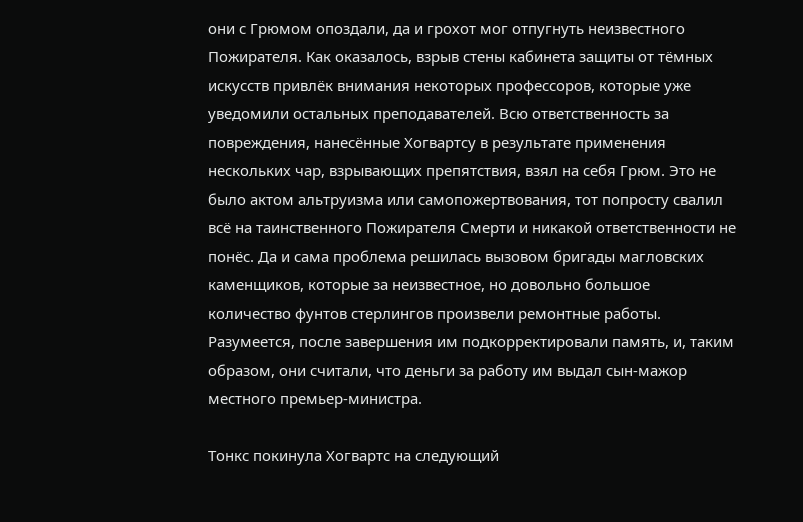они с Грюмом опоздали, да и грохот мог отпугнуть неизвестного Пожирателя. Как оказалось, взрыв стены кабинета защиты от тёмных искусств привлёк внимания некоторых профессоров, которые уже уведомили остальных преподавателей. Всю ответственность за повреждения, нанесённые Хогвартсу в результате применения нескольких чар, взрывающих препятствия, взял на себя Грюм. Это не было актом альтруизма или самопожертвования, тот попросту свалил всё на таинственного Пожирателя Смерти и никакой ответственности не понёс. Да и сама проблема решилась вызовом бригады магловских каменщиков, которые за неизвестное, но довольно большое количество фунтов стерлингов произвели ремонтные работы. Разумеется, после завершения им подкорректировали память, и, таким образом, они считали, что деньги за работу им выдал сын-мажор местного премьер-министра.

Тонкс покинула Хогвартс на следующий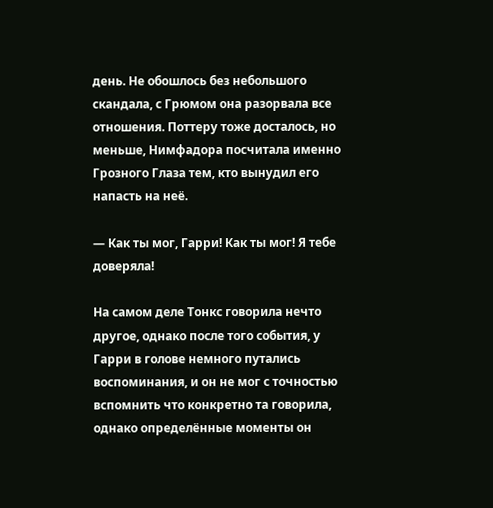день. Не обошлось без небольшого скандала, с Грюмом она разорвала все отношения. Поттеру тоже досталось, но меньше, Нимфадора посчитала именно Грозного Глаза тем, кто вынудил его напасть на неё.

— Как ты мог, Гарри! Как ты мог! Я тебе доверяла!

На самом деле Тонкс говорила нечто другое, однако после того события, у Гарри в голове немного путались воспоминания, и он не мог с точностью вспомнить что конкретно та говорила, однако определённые моменты он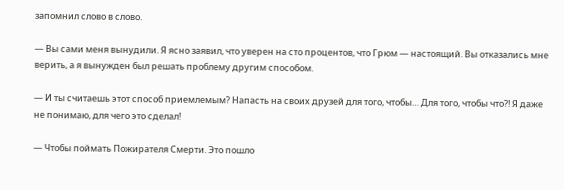запомнил слово в слово.

— Вы сами меня вынудили. Я ясно заявил, что уверен на сто процентов, что Грюм — настоящий. Вы отказались мне верить, а я вынужден был решать проблему другим способом.

— И ты считаешь этот способ приемлемым? Напасть на своих друзей для того, чтобы… Для того, чтобы что?! Я даже не понимаю, для чего это сделал!

— Чтобы поймать Пожирателя Смерти. Это пошло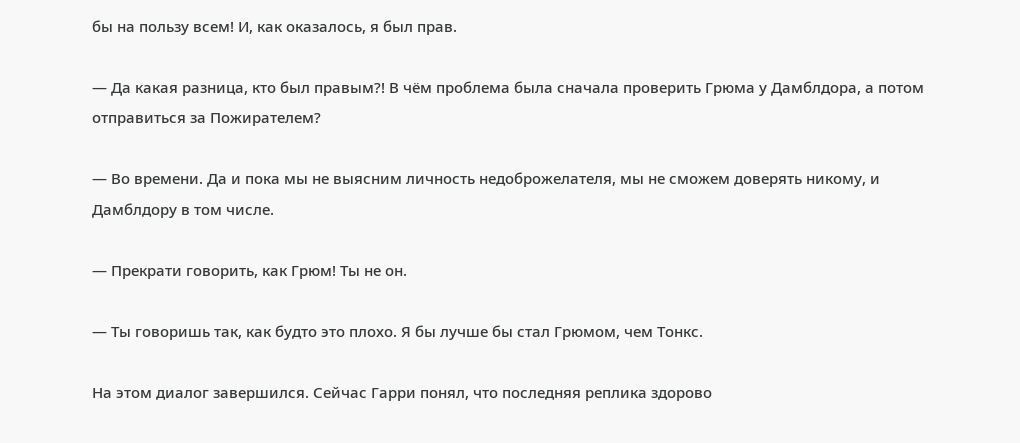бы на пользу всем! И, как оказалось, я был прав.

— Да какая разница, кто был правым?! В чём проблема была сначала проверить Грюма у Дамблдора, а потом отправиться за Пожирателем?

— Во времени. Да и пока мы не выясним личность недоброжелателя, мы не сможем доверять никому, и Дамблдору в том числе.

— Прекрати говорить, как Грюм! Ты не он.

— Ты говоришь так, как будто это плохо. Я бы лучше бы стал Грюмом, чем Тонкс.

На этом диалог завершился. Сейчас Гарри понял, что последняя реплика здорово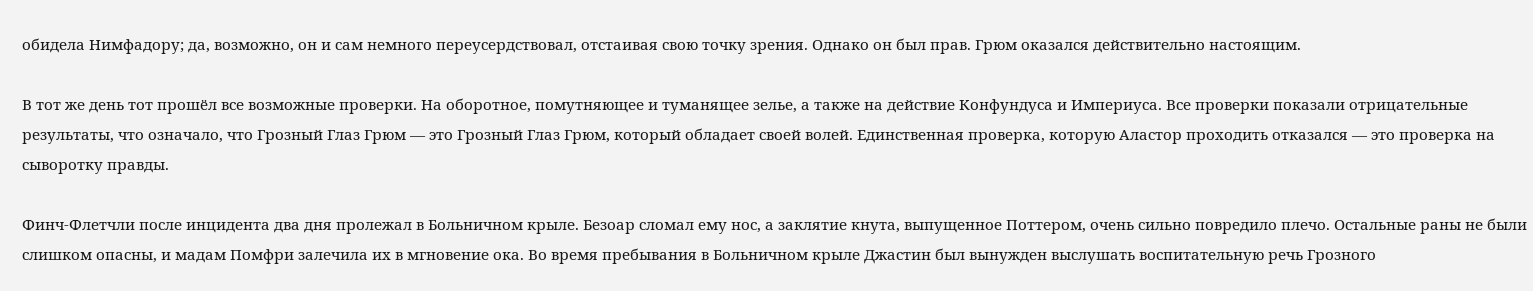обидела Нимфадору; да, возможно, он и сам немного переусердствовал, отстаивая свою точку зрения. Однако он был прав. Грюм оказался действительно настоящим.

В тот же день тот прошёл все возможные проверки. На оборотное, помутняющее и туманящее зелье, а также на действие Конфундуса и Империуса. Все проверки показали отрицательные результаты, что означало, что Грозный Глаз Грюм — это Грозный Глаз Грюм, который обладает своей волей. Единственная проверка, которую Аластор проходить отказался — это проверка на сыворотку правды.

Финч-Флетчли после инцидента два дня пролежал в Больничном крыле. Безоар сломал ему нос, а заклятие кнута, выпущенное Поттером, очень сильно повредило плечо. Остальные раны не были слишком опасны, и мадам Помфри залечила их в мгновение ока. Во время пребывания в Больничном крыле Джастин был вынужден выслушать воспитательную речь Грозного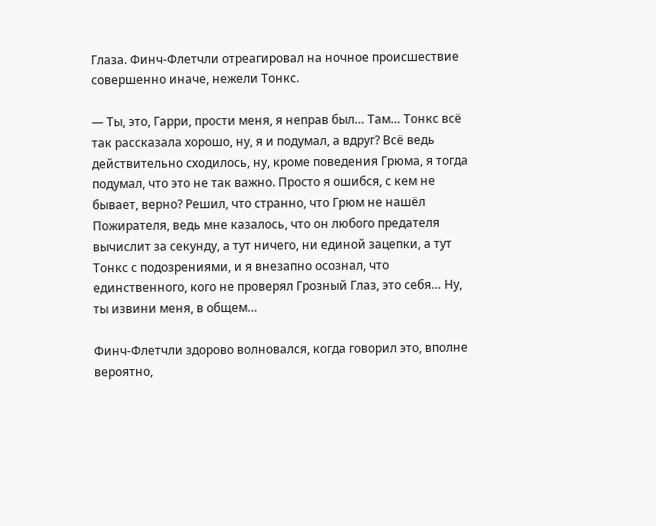Глаза. Финч-Флетчли отреагировал на ночное происшествие совершенно иначе, нежели Тонкс.

— Ты, это, Гарри, прости меня, я неправ был… Там… Тонкс всё так рассказала хорошо, ну, я и подумал, а вдруг? Всё ведь действительно сходилось, ну, кроме поведения Грюма, я тогда подумал, что это не так важно. Просто я ошибся, с кем не бывает, верно? Решил, что странно, что Грюм не нашёл Пожирателя, ведь мне казалось, что он любого предателя вычислит за секунду, а тут ничего, ни единой зацепки, а тут Тонкс с подозрениями, и я внезапно осознал, что единственного, кого не проверял Грозный Глаз, это себя… Ну, ты извини меня, в общем…

Финч-Флетчли здорово волновался, когда говорил это, вполне вероятно,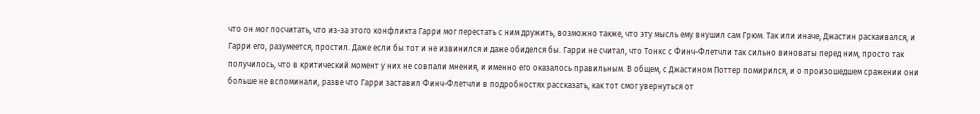что он мог посчитать, что из-за этого конфликта Гарри мог перестать с ним дружить, возможно также, что эту мысль ему внушил сам Грюм. Так или иначе, Джастин раскаивался, и Гарри его, разумеется, простил. Даже если бы тот и не извинился и даже обиделся бы. Гарри не считал, что Тонкс с Финч-Флетчли так сильно виноваты перед ним, просто так получилось, что в критический момент у них не совпали мнения, и именно его оказалось правильным. В общем, с Джастином Поттер помирился, и о произошедшем сражении они больше не вспоминали, разве что Гарри заставил Финч-Флетчли в подробностях рассказать, как тот смог увернуться от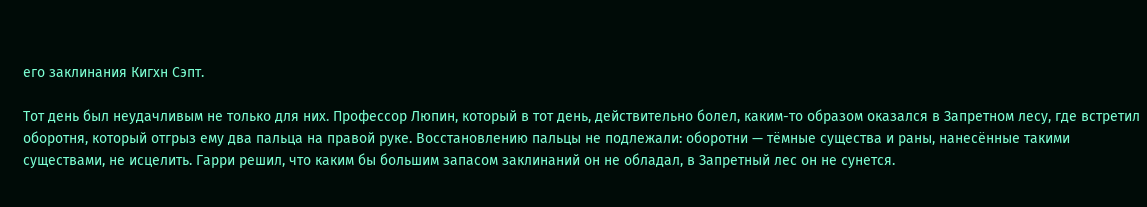его заклинания Кигхн Сэпт.

Тот день был неудачливым не только для них. Профессор Люпин, который в тот день, действительно болел, каким-то образом оказался в Запретном лесу, где встретил оборотня, который отгрыз ему два пальца на правой руке. Восстановлению пальцы не подлежали: оборотни — тёмные существа и раны, нанесённые такими существами, не исцелить. Гарри решил, что каким бы большим запасом заклинаний он не обладал, в Запретный лес он не сунется.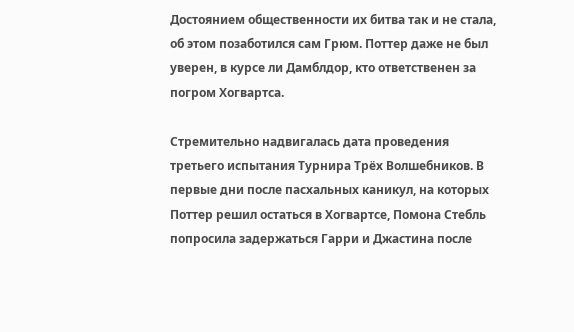Достоянием общественности их битва так и не стала, об этом позаботился сам Грюм. Поттер даже не был уверен, в курсе ли Дамблдор, кто ответственен за погром Хогвартса.

Стремительно надвигалась дата проведения третьего испытания Турнира Трёх Волшебников. В первые дни после пасхальных каникул, на которых Поттер решил остаться в Хогвартсе, Помона Стебль попросила задержаться Гарри и Джастина после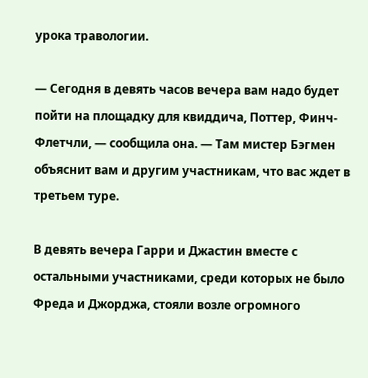урока травологии.

— Сегодня в девять часов вечера вам надо будет пойти на площадку для квиддича, Поттер, Финч-Флетчли, — сообщила она. — Там мистер Бэгмен объяснит вам и другим участникам, что вас ждет в третьем туре.

В девять вечера Гарри и Джастин вместе с остальными участниками, среди которых не было Фреда и Джорджа, стояли возле огромного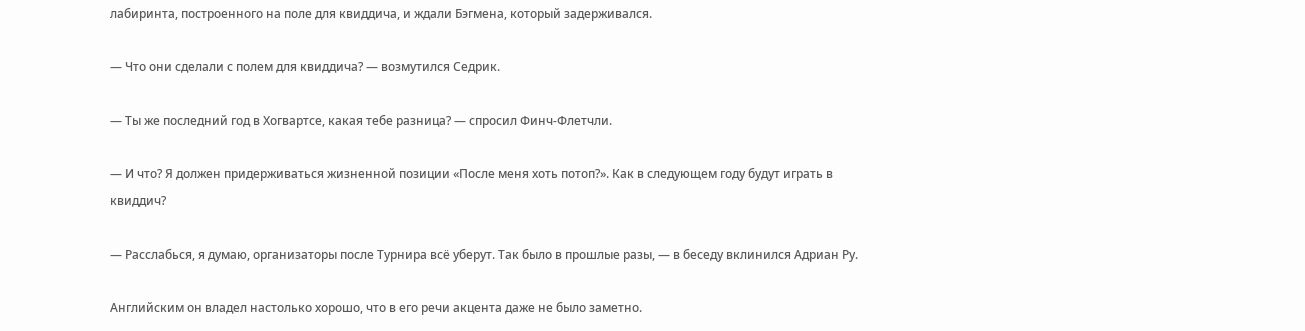лабиринта, построенного на поле для квиддича, и ждали Бэгмена, который задерживался.

— Что они сделали с полем для квиддича? — возмутился Седрик.

— Ты же последний год в Хогвартсе, какая тебе разница? — спросил Финч-Флетчли.

— И что? Я должен придерживаться жизненной позиции «После меня хоть потоп?». Как в следующем году будут играть в квиддич?

— Расслабься, я думаю, организаторы после Турнира всё уберут. Так было в прошлые разы, — в беседу вклинился Адриан Ру.

Английским он владел настолько хорошо, что в его речи акцента даже не было заметно.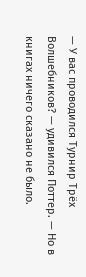— У вас проводился Турнир Трёх Волшебников? — удивился Поттер. — Но в книгах ничего сказано не было.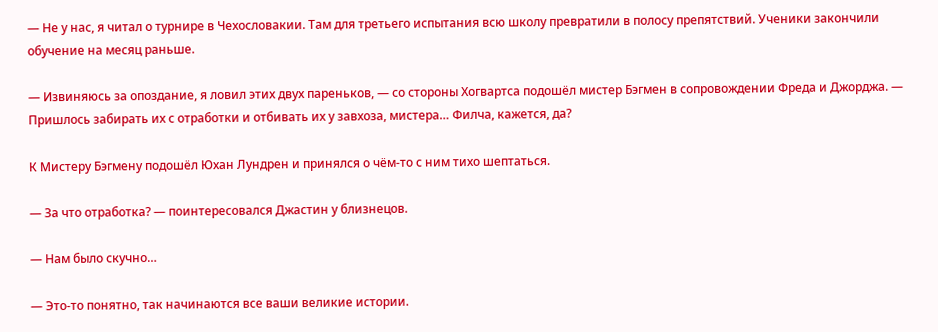— Не у нас, я читал о турнире в Чехословакии. Там для третьего испытания всю школу превратили в полосу препятствий. Ученики закончили обучение на месяц раньше.

— Извиняюсь за опоздание, я ловил этих двух пареньков, — со стороны Хогвартса подошёл мистер Бэгмен в сопровождении Фреда и Джорджа. — Пришлось забирать их с отработки и отбивать их у завхоза, мистера… Филча, кажется, да?

К Мистеру Бэгмену подошёл Юхан Лундрен и принялся о чём-то с ним тихо шептаться.

— За что отработка? — поинтересовался Джастин у близнецов.

— Нам было скучно…

— Это-то понятно, так начинаются все ваши великие истории.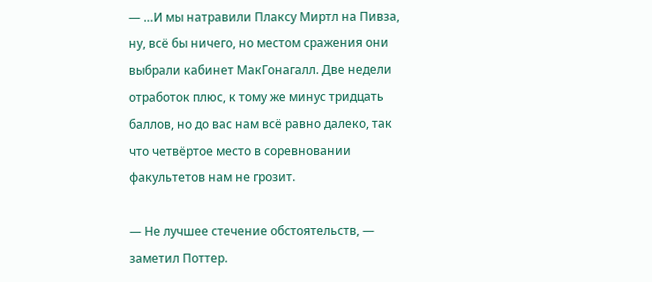— …И мы натравили Плаксу Миртл на Пивза, ну, всё бы ничего, но местом сражения они выбрали кабинет МакГонагалл. Две недели отработок плюс, к тому же минус тридцать баллов, но до вас нам всё равно далеко, так что четвёртое место в соревновании факультетов нам не грозит.

— Не лучшее стечение обстоятельств, — заметил Поттер.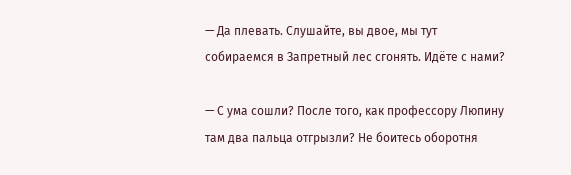— Да плевать. Слушайте, вы двое, мы тут собираемся в Запретный лес сгонять. Идёте с нами?

— С ума сошли? После того, как профессору Люпину там два пальца отгрызли? Не боитесь оборотня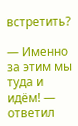встретить?

— Именно за этим мы туда и идём! — ответил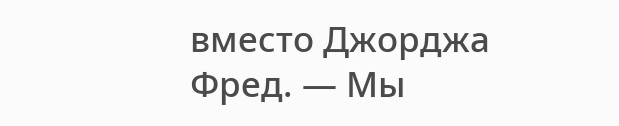вместо Джорджа Фред. — Мы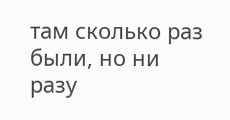там сколько раз были, но ни разу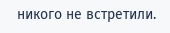никого не встретили.